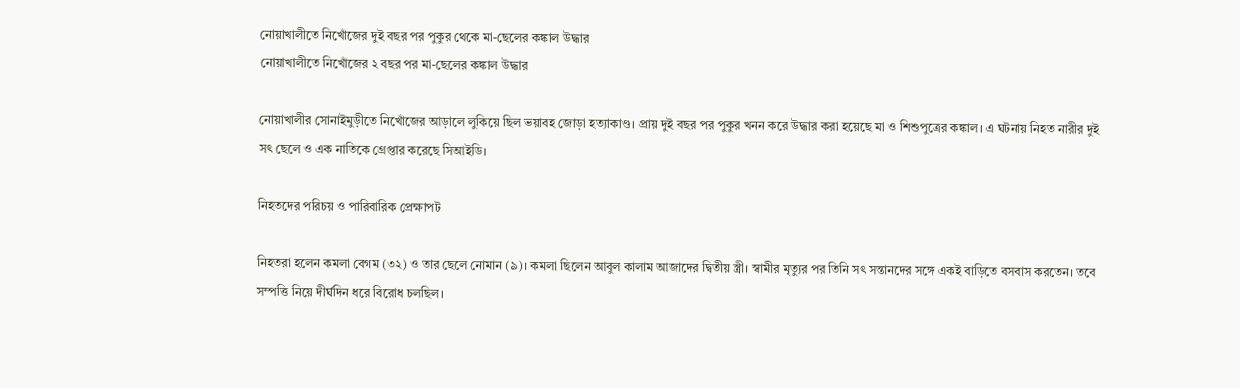নোয়াখালীতে নিখোঁজের দুই বছর পর পুকুর থেকে মা-ছেলের কঙ্কাল উদ্ধার
নোয়াখালীতে নিখোঁজের ২ বছর পর মা-ছেলের কঙ্কাল উদ্ধার

নোয়াখালীর সোনাইমুড়ীতে নিখোঁজের আড়ালে লুকিয়ে ছিল ভয়াবহ জোড়া হত্যাকাণ্ড। প্রায় দুই বছর পর পুকুর খনন করে উদ্ধার করা হয়েছে মা ও শিশুপুত্রের কঙ্কাল। এ ঘটনায় নিহত নারীর দুই সৎ ছেলে ও এক নাতিকে গ্রেপ্তার করেছে সিআইডি।

নিহতদের পরিচয় ও পারিবারিক প্রেক্ষাপট

নিহতরা হলেন কমলা বেগম (৩২) ও তার ছেলে নোমান (৯)। কমলা ছিলেন আবুল কালাম আজাদের দ্বিতীয় স্ত্রী। স্বামীর মৃত্যুর পর তিনি সৎ সন্তানদের সঙ্গে একই বাড়িতে বসবাস করতেন। তবে সম্পত্তি নিয়ে দীর্ঘদিন ধরে বিরোধ চলছিল।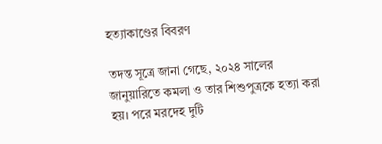হত্যাকাণ্ডের বিবরণ

তদন্ত সূত্রে জানা গেছে, ২০২৪ সালের জানুয়ারিতে কমলা ও তার শিশুপুত্রকে হত্যা করা হয়। পরে মরদেহ দুটি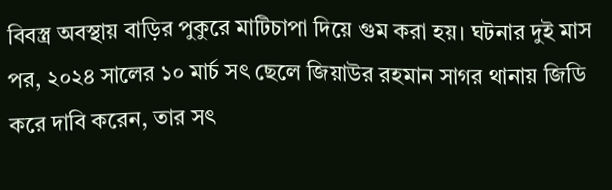বিবস্ত্র অবস্থায় বাড়ির পুকুরে মাটিচাপা দিয়ে গুম করা হয়। ঘটনার দুই মাস পর, ২০২৪ সালের ১০ মার্চ সৎ ছেলে জিয়াউর রহমান সাগর থানায় জিডি করে দাবি করেন, তার সৎ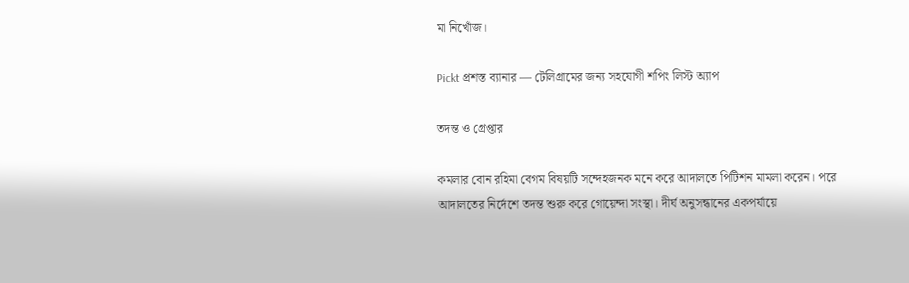মা নিখোঁজ।

Pickt প্রশস্ত ব্যানার — টেলিগ্রামের জন্য সহযোগী শপিং লিস্ট অ্যাপ

তদন্ত ও গ্রেপ্তার

কমলার বোন রহিমা বেগম বিষয়টি সন্দেহজনক মনে করে আদালতে পিটিশন মামলা করেন। পরে আদালতের নির্দেশে তদন্ত শুরু করে গোয়েন্দা সংস্থা। দীর্ঘ অনুসন্ধানের একপর্যায়ে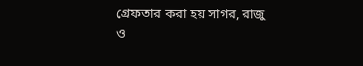গ্রেফতার করা হয় সাগর, রাজু ও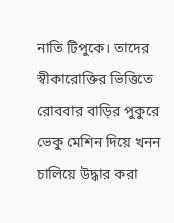নাতি টিপুকে। তাদের স্বীকারোক্তির ভিত্তিতে রোববার বাড়ির পুকুরে ভেকু মেশিন দিয়ে খনন চালিয়ে উদ্ধার করা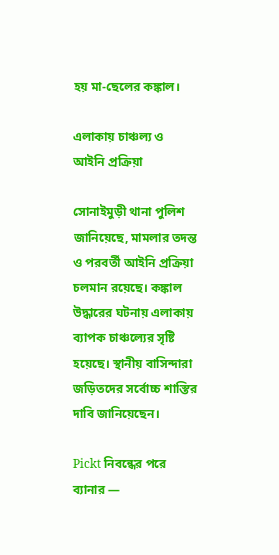হয় মা-ছেলের কঙ্কাল।

এলাকায় চাঞ্চল্য ও আইনি প্রক্রিয়া

সোনাইমুড়ী থানা পুলিশ জানিয়েছে, মামলার তদন্ত ও পরবর্তী আইনি প্রক্রিয়া চলমান রয়েছে। কঙ্কাল উদ্ধারের ঘটনায় এলাকায় ব্যাপক চাঞ্চল্যের সৃষ্টি হয়েছে। স্থানীয় বাসিন্দারা জড়িতদের সর্বোচ্চ শাস্তির দাবি জানিয়েছেন।

Pickt নিবন্ধের পরে ব্যানার —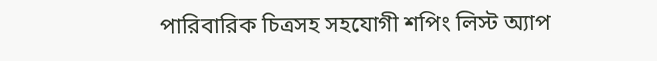পারিবারিক চিত্রসহ সহযোগী শপিং লিস্ট অ্যাপ